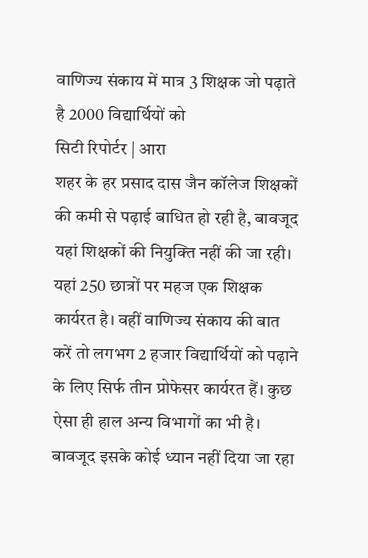वाणिज्य संकाय में मात्र 3 शिक्षक जो पढ़ाते है 2000 विद्यार्थियों को
सिटी रिपोर्टर | आरा
शहर के हर प्रसाद दास जैन कॉलेज शिक्षकों की कमी से पढ़ाई बाधित हो रही है, बावजूद यहां शिक्षकों की नियुक्ति नहीं की जा रही। यहां 250 छात्रों पर महज एक शिक्षक कार्यरत है। वहीं वाणिज्य संकाय की बात करें तो लगभग 2 हजार विद्यार्थियों को पढ़ाने के लिए सिर्फ तीन प्रोफेसर कार्यरत हैं। कुछ ऐसा ही हाल अन्य विभागों का भी है। बावजूद इसके कोई ध्यान नहीं दिया जा रहा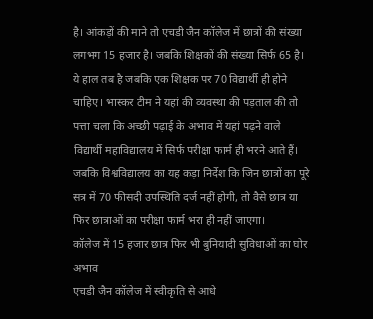है। आंकड़ों की माने तो एचडी जैन कॉलेज में छात्रों की संख्या लगभग 15 हजार है। जबकि शिक्षकों की संख्या सिर्फ 65 है। ये हाल तब है जबकि एक शिक्षक पर 70 विद्यार्थी ही होने चाहिए। भास्कर टीम ने यहां की व्यवस्था की पड़ताल की तो पत्ता चला कि अच्छी पढ़ाई के अभाव में यहां पढ़ने वाले विद्यार्थी महाविद्यालय में सिर्फ परीक्षा फार्म ही भरने आते हैं। जबकि विश्वविद्यालय का यह कड़ा निर्देश कि जिन छात्रों का पूरे सत्र में 70 फीसदी उपस्थिति दर्ज नहीं होगी, तो वैसे छात्र या फिर छात्राओं का परीक्षा फार्म भरा ही नहीं जाएगा।
कॉलेज में 15 हजार छात्र फिर भी बुनियादी सुविधाओं का घोर अभाव
एचडी जैन कॉलेज में स्वीकृति से आधे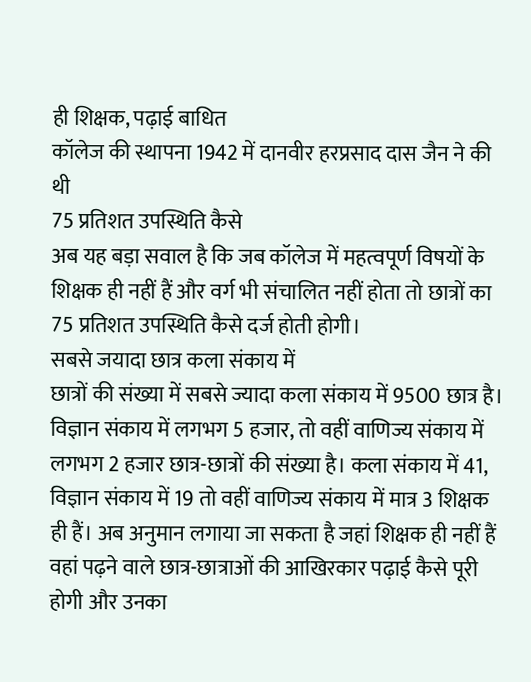ही शिक्षक, पढ़ाई बाधित
कॉलेज की स्थापना 1942 में दानवीर हरप्रसाद दास जैन ने की थी
75 प्रतिशत उपस्थिति कैसे
अब यह बड़ा सवाल है कि जब कॉलेज में महत्वपूर्ण विषयों के शिक्षक ही नहीं हैं और वर्ग भी संचालित नहीं होता तो छात्रों का 75 प्रतिशत उपस्थिति कैसे दर्ज होती होगी।
सबसे जयादा छात्र कला संकाय में
छात्रों की संख्या में सबसे ज्यादा कला संकाय में 9500 छात्र है। विज्ञान संकाय में लगभग 5 हजार, तो वहीं वाणिज्य संकाय में लगभग 2 हजार छात्र-छात्रों की संख्या है। कला संकाय में 41, विज्ञान संकाय में 19 तो वहीं वाणिज्य संकाय में मात्र 3 शिक्षक ही हैं। अब अनुमान लगाया जा सकता है जहां शिक्षक ही नहीं हैं वहां पढ़ने वाले छात्र-छात्राओं की आखिरकार पढ़ाई कैसे पूरी होगी और उनका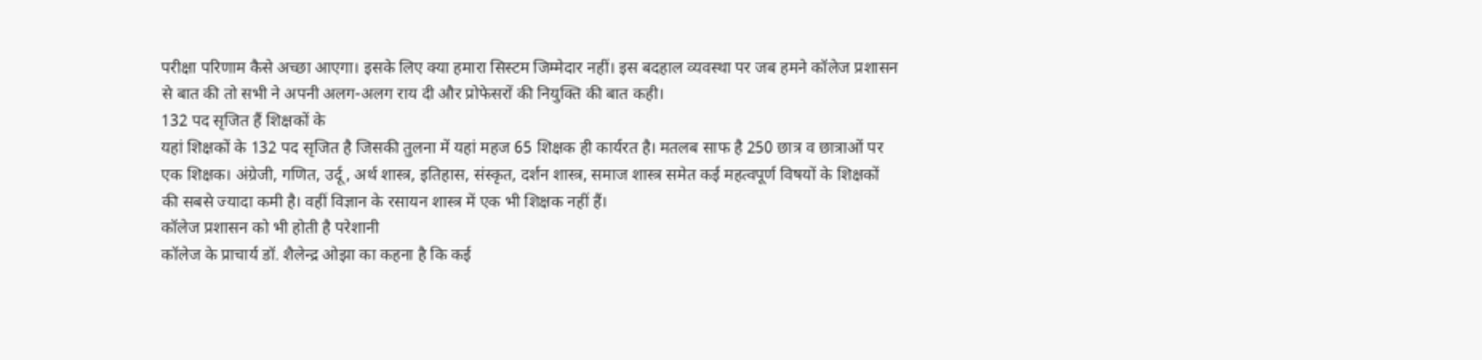परीक्षा परिणाम कैसे अच्छा आएगा। इसके लिए क्या हमारा सिस्टम जिम्मेदार नहीं। इस बदहाल व्यवस्था पर जब हमने कॉलेज प्रशासन से बात की तो सभी ने अपनी अलग-अलग राय दी और प्रोफेसरों की नियुक्ति की बात कही।
132 पद सृजित हैं शिक्षकों के
यहां शिक्षकों के 132 पद सृजित है जिसकी तुलना में यहां महज 65 शिक्षक ही कार्यरत है। मतलब साफ है 250 छात्र व छात्राओं पर एक शिक्षक। अंग्रेजी, गणित, उर्दू, अर्थ शास्त्र, इतिहास, संस्कृत, दर्शन शास्त्र, समाज शास्त्र समेत कई महत्वपूर्ण विषयों के शिक्षकों की सबसे ज्यादा कमी है। वहीं विज्ञान के रसायन शास्त्र में एक भी शिक्षक नहीं हैं।
कॉलेज प्रशासन को भी होती है परेशानी
कॉलेज के प्राचार्य डॉ. शैलेन्द्र ओझा का कहना है कि कई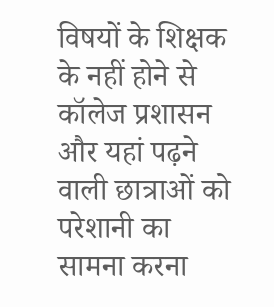विषयों के शिक्षक के नहीं होने से कॉलेज प्रशासन और यहां पढ़ने वाली छात्राओं को परेशानी का सामना करना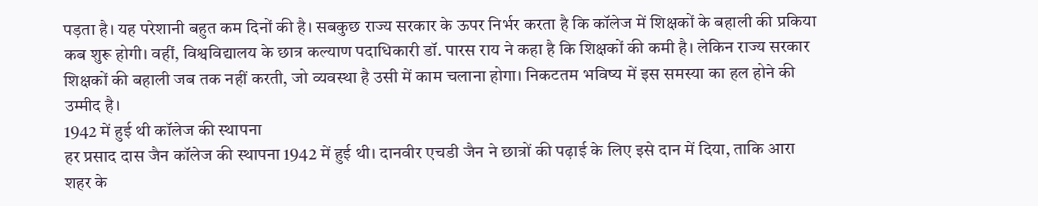पड़ता है। यह परेशानी बहुत कम दिनों की है। सबकुछ राज्य सरकार के ऊपर निर्भर करता है कि कॉलेज में शिक्षकों के बहाली की प्रकिया कब शुरू होगी। वहीं, विश्वविद्यालय के छात्र कल्याण पदाधिकारी डॉ. पारस राय ने कहा है कि शिक्षकों की कमी है। लेकिन राज्य सरकार शिक्षकों की बहाली जब तक नहीं करती, जो व्यवस्था है उसी में काम चलाना होगा। निकटतम भविष्य में इस समस्या का हल होने की उम्मीद है।
1942 में हुई थी कॉलेज की स्थापना
हर प्रसाद दास जैन कॉलेज की स्थापना 1942 में हुई थी। दानवीर एचडी जैन ने छात्रों की पढ़ाई के लिए इसे दान में दिया, ताकि आरा शहर के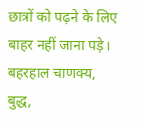छात्रों को पढ़ने के लिए बाहर नहीं जाना पड़े। बहरहाल चाणक्य, बुद्ध,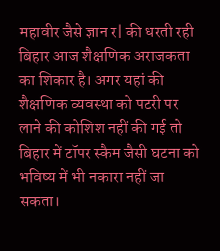महावीर जैसे ज्ञान र| की धरती रही बिहार आज शैक्षणिक अराजकता का शिकार है। अगर यहां की शैक्षणिक व्यवस्था को पटरी पर लाने की कोशिश नहीं की गई तो बिहार में टॉपर स्कैम जैसी घटना को भविष्य में भी नकारा नहीं जा सकता।